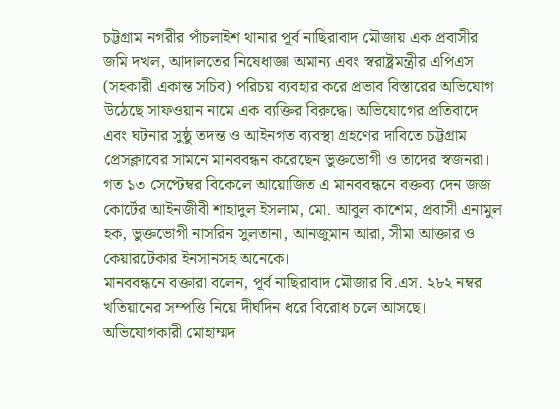চট্টগ্রাম নগরীর পাঁচলাইশ থানার পূর্ব নাছিরাবাদ মৌজায় এক প্রবাসীর জমি দখল, আদালতের নিষেধাজ্ঞা অমান্য এবং স্বরাষ্ট্রমন্ত্রীর এপিএস (সহকারী একান্ত সচিব) পরিচয় ব্যবহার করে প্রভাব বিস্তারের অভিযোগ উঠেছে সাফওয়ান নামে এক ব্যক্তির বিরুদ্ধে। অভিযোগের প্রতিবাদে এবং ঘটনার সুষ্ঠু তদন্ত ও আইনগত ব্যবস্থা গ্রহণের দাবিতে চট্টগ্রাম প্রেসক্লাবের সামনে মানববন্ধন করেছেন ভুক্তভোগী ও তাদের স্বজনরা।
গত ১৩ সেপ্টেম্বর বিকেলে আয়োজিত এ মানববন্ধনে বক্তব্য দেন জজ কোর্টের আইনজীবী শাহাদুল ইসলাম, মো. আবুল কাশেম, প্রবাসী এনামুল হক, ভুক্তভোগী নাসরিন সুলতানা, আনজুমান আরা, সীমা আক্তার ও কেয়ারটেকার ইনসানসহ অনেকে।
মানববন্ধনে বক্তারা বলেন, পূর্ব নাছিরাবাদ মৌজার বি.এস. ২৮২ নম্বর খতিয়ানের সম্পত্তি নিয়ে দীর্ঘদিন ধরে বিরোধ চলে আসছে। অভিযোগকারী মোহাম্মদ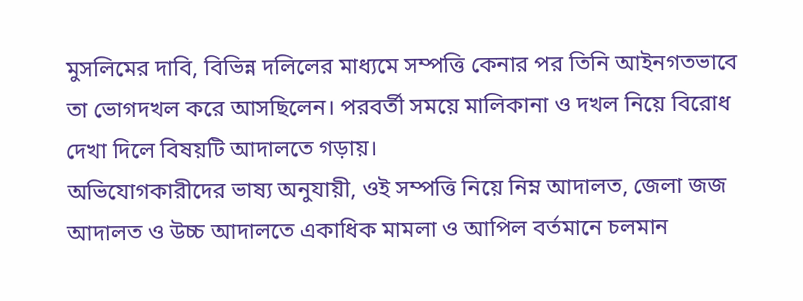মুসলিমের দাবি, বিভিন্ন দলিলের মাধ্যমে সম্পত্তি কেনার পর তিনি আইনগতভাবে তা ভোগদখল করে আসছিলেন। পরবর্তী সময়ে মালিকানা ও দখল নিয়ে বিরোধ দেখা দিলে বিষয়টি আদালতে গড়ায়।
অভিযোগকারীদের ভাষ্য অনুযায়ী, ওই সম্পত্তি নিয়ে নিম্ন আদালত, জেলা জজ আদালত ও উচ্চ আদালতে একাধিক মামলা ও আপিল বর্তমানে চলমান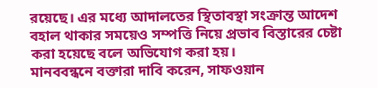রয়েছে। এর মধ্যে আদালতের স্থিতাবস্থা সংক্রান্ত আদেশ বহাল থাকার সময়েও সম্পত্তি নিয়ে প্রভাব বিস্তারের চেষ্টা করা হয়েছে বলে অভিযোগ করা হয়।
মানববন্ধনে বক্তারা দাবি করেন, সাফওয়ান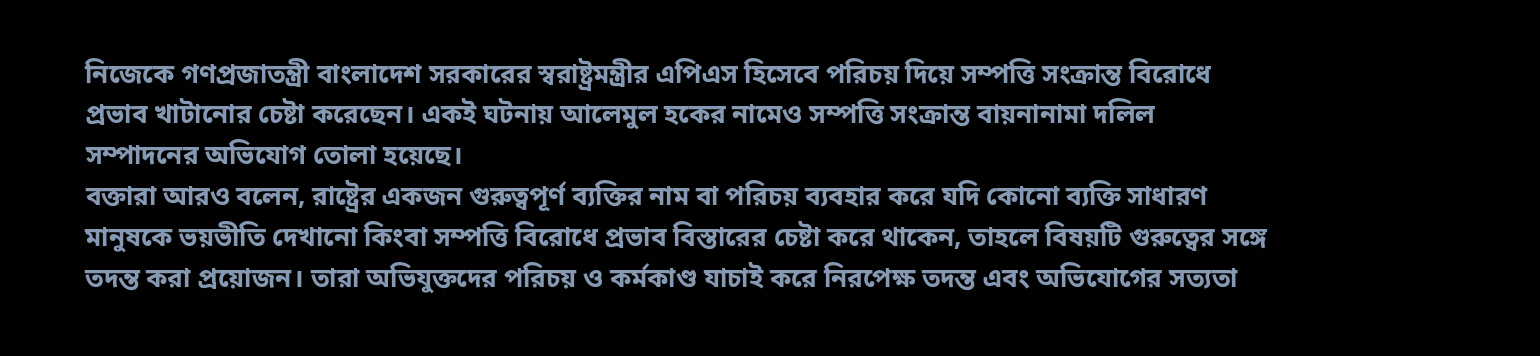নিজেকে গণপ্রজাতন্ত্রী বাংলাদেশ সরকারের স্বরাষ্ট্রমন্ত্রীর এপিএস হিসেবে পরিচয় দিয়ে সম্পত্তি সংক্রান্ত বিরোধে প্রভাব খাটানোর চেষ্টা করেছেন। একই ঘটনায় আলেমুল হকের নামেও সম্পত্তি সংক্রান্ত বায়নানামা দলিল সম্পাদনের অভিযোগ তোলা হয়েছে।
বক্তারা আরও বলেন, রাষ্ট্রের একজন গুরুত্বপূর্ণ ব্যক্তির নাম বা পরিচয় ব্যবহার করে যদি কোনো ব্যক্তি সাধারণ মানুষকে ভয়ভীতি দেখানো কিংবা সম্পত্তি বিরোধে প্রভাব বিস্তারের চেষ্টা করে থাকেন, তাহলে বিষয়টি গুরুত্বের সঙ্গে তদন্ত করা প্রয়োজন। তারা অভিযুক্তদের পরিচয় ও কর্মকাণ্ড যাচাই করে নিরপেক্ষ তদন্ত এবং অভিযোগের সত্যতা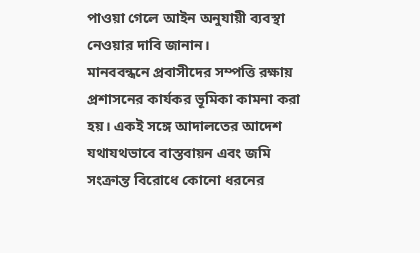পাওয়া গেলে আইন অনুযায়ী ব্যবস্থা নেওয়ার দাবি জানান।
মানববন্ধনে প্রবাসীদের সম্পত্তি রক্ষায় প্রশাসনের কার্যকর ভূমিকা কামনা করা হয়। একই সঙ্গে আদালতের আদেশ যথাযথভাবে বাস্তবায়ন এবং জমি সংক্রান্ত বিরোধে কোনো ধরনের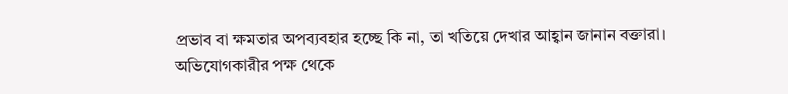প্রভাব বা ক্ষমতার অপব্যবহার হচ্ছে কি না, তা খতিয়ে দেখার আহ্বান জানান বক্তারা।
অভিযোগকারীর পক্ষ থেকে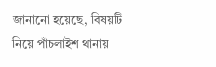জানানো হয়েছে, বিষয়টি নিয়ে পাঁচলাইশ থানায়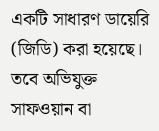একটি সাধারণ ডায়েরি (জিডি) করা হয়েছে।
তবে অভিযুক্ত সাফওয়ান বা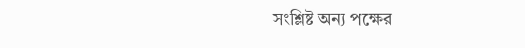সংশ্লিষ্ট অন্য পক্ষের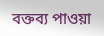বক্তব্য পাওয়া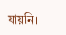যায়নি।